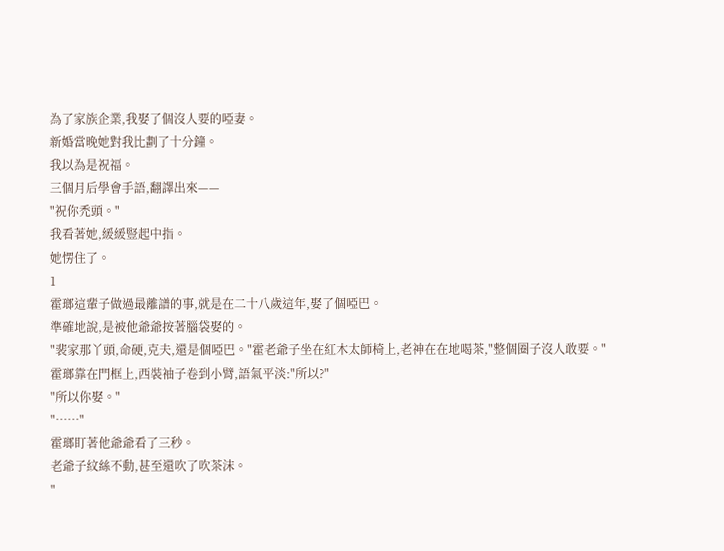為了家族企業,我娶了個沒人要的啞妻。
新婚當晚她對我比劃了十分鐘。
我以為是祝福。
三個月后學會手語,翻譯出來——
"祝你禿頭。"
我看著她,緩緩豎起中指。
她愣住了。
1
霍瑯這輩子做過最離譜的事,就是在二十八歲這年,娶了個啞巴。
準確地說,是被他爺爺按著腦袋娶的。
"裴家那丫頭,命硬,克夫,還是個啞巴。"霍老爺子坐在紅木太師椅上,老神在在地喝茶,"整個圈子沒人敢要。"
霍瑯靠在門框上,西裝袖子卷到小臂,語氣平淡:"所以?"
"所以你娶。"
"……"
霍瑯盯著他爺爺看了三秒。
老爺子紋絲不動,甚至還吹了吹茶沫。
"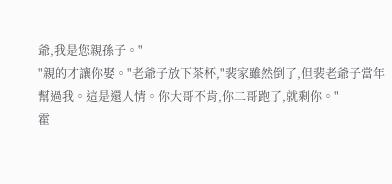爺,我是您親孫子。"
"親的才讓你娶。"老爺子放下茶杯,"裴家雖然倒了,但裴老爺子當年幫過我。這是還人情。你大哥不肯,你二哥跑了,就剩你。"
霍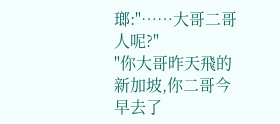瑯:"……大哥二哥人呢?"
"你大哥昨天飛的新加坡,你二哥今早去了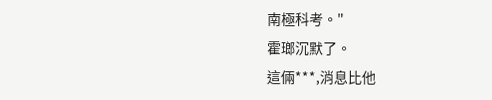南極科考。"
霍瑯沉默了。
這倆***,消息比他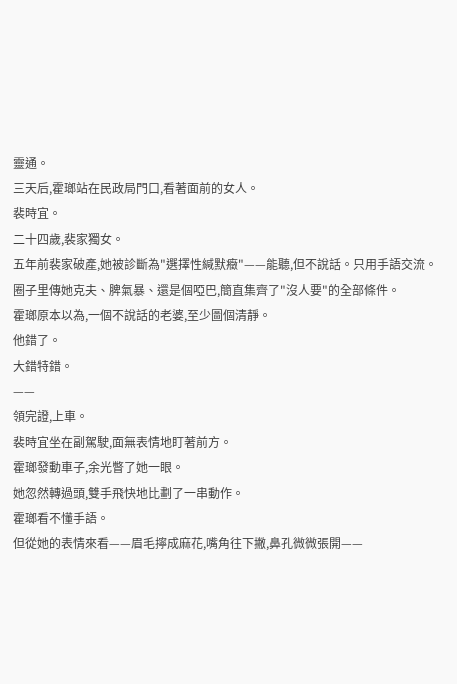靈通。
三天后,霍瑯站在民政局門口,看著面前的女人。
裴時宜。
二十四歲,裴家獨女。
五年前裴家破產,她被診斷為"選擇性緘默癥"——能聽,但不說話。只用手語交流。
圈子里傳她克夫、脾氣暴、還是個啞巴,簡直集齊了"沒人要"的全部條件。
霍瑯原本以為,一個不說話的老婆,至少圖個清靜。
他錯了。
大錯特錯。
——
領完證,上車。
裴時宜坐在副駕駛,面無表情地盯著前方。
霍瑯發動車子,余光瞥了她一眼。
她忽然轉過頭,雙手飛快地比劃了一串動作。
霍瑯看不懂手語。
但從她的表情來看——眉毛擰成麻花,嘴角往下撇,鼻孔微微張開——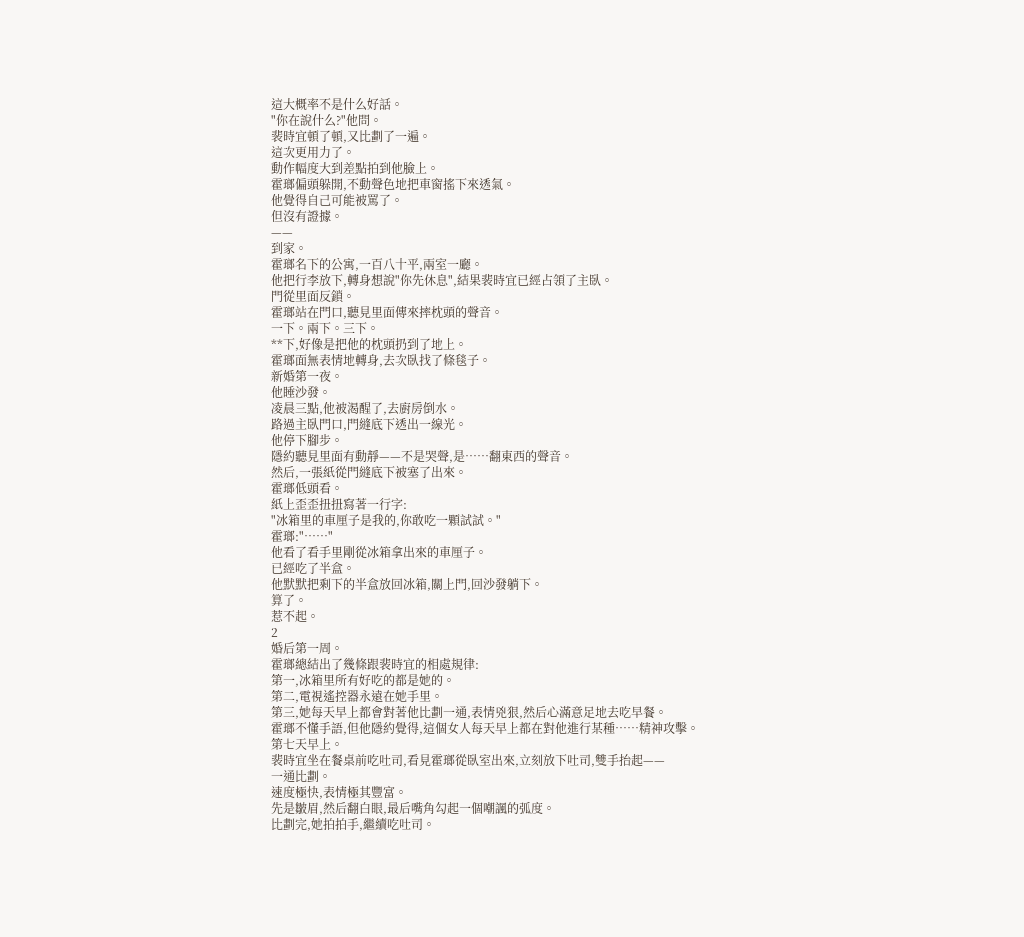這大概率不是什么好話。
"你在說什么?"他問。
裴時宜頓了頓,又比劃了一遍。
這次更用力了。
動作幅度大到差點拍到他臉上。
霍瑯偏頭躲開,不動聲色地把車窗搖下來透氣。
他覺得自己可能被罵了。
但沒有證據。
——
到家。
霍瑯名下的公寓,一百八十平,兩室一廳。
他把行李放下,轉身想說"你先休息",結果裴時宜已經占領了主臥。
門從里面反鎖。
霍瑯站在門口,聽見里面傳來摔枕頭的聲音。
一下。兩下。三下。
**下,好像是把他的枕頭扔到了地上。
霍瑯面無表情地轉身,去次臥找了條毯子。
新婚第一夜。
他睡沙發。
凌晨三點,他被渴醒了,去廚房倒水。
路過主臥門口,門縫底下透出一線光。
他停下腳步。
隱約聽見里面有動靜——不是哭聲,是……翻東西的聲音。
然后,一張紙從門縫底下被塞了出來。
霍瑯低頭看。
紙上歪歪扭扭寫著一行字:
"冰箱里的車厘子是我的,你敢吃一顆試試。"
霍瑯:"……"
他看了看手里剛從冰箱拿出來的車厘子。
已經吃了半盒。
他默默把剩下的半盒放回冰箱,關上門,回沙發躺下。
算了。
惹不起。
2
婚后第一周。
霍瑯總結出了幾條跟裴時宜的相處規律:
第一,冰箱里所有好吃的都是她的。
第二,電視遙控器永遠在她手里。
第三,她每天早上都會對著他比劃一通,表情兇狠,然后心滿意足地去吃早餐。
霍瑯不懂手語,但他隱約覺得,這個女人每天早上都在對他進行某種……精神攻擊。
第七天早上。
裴時宜坐在餐桌前吃吐司,看見霍瑯從臥室出來,立刻放下吐司,雙手抬起——
一通比劃。
速度極快,表情極其豐富。
先是皺眉,然后翻白眼,最后嘴角勾起一個嘲諷的弧度。
比劃完,她拍拍手,繼續吃吐司。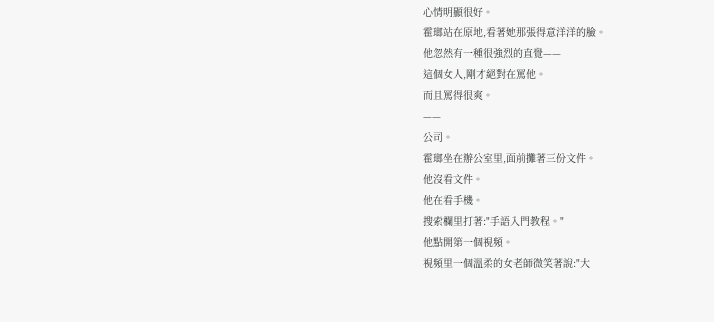心情明顯很好。
霍瑯站在原地,看著她那張得意洋洋的臉。
他忽然有一種很強烈的直覺——
這個女人,剛才絕對在罵他。
而且罵得很爽。
——
公司。
霍瑯坐在辦公室里,面前攤著三份文件。
他沒看文件。
他在看手機。
搜索欄里打著:"手語入門教程。"
他點開第一個視頻。
視頻里一個溫柔的女老師微笑著說:"大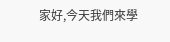家好,今天我們來學